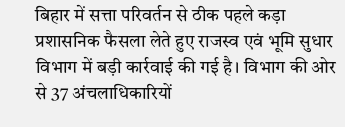बिहार में सत्ता परिवर्तन से ठीक पहले कड़ा प्रशासनिक फैसला लेते हुए राजस्व एवं भूमि सुधार विभाग में बड़ी कार्रवाई की गई है। विभाग की ओर से 37 अंचलाधिकारियों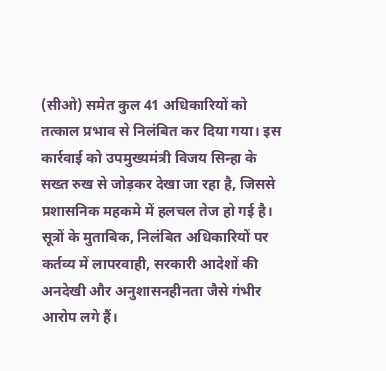(सीओ) समेत कुल 41 अधिकारियों को तत्काल प्रभाव से निलंबित कर दिया गया। इस कार्रवाई को उपमुख्यमंत्री विजय सिन्हा के सख्त रुख से जोड़कर देखा जा रहा है, जिससे प्रशासनिक महकमे में हलचल तेज हो गई है।
सूत्रों के मुताबिक, निलंबित अधिकारियों पर कर्तव्य में लापरवाही, सरकारी आदेशों की अनदेखी और अनुशासनहीनता जैसे गंभीर आरोप लगे हैं।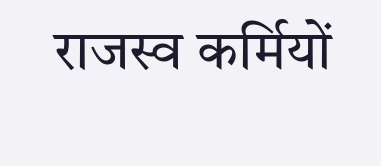राजस्व कर्मियों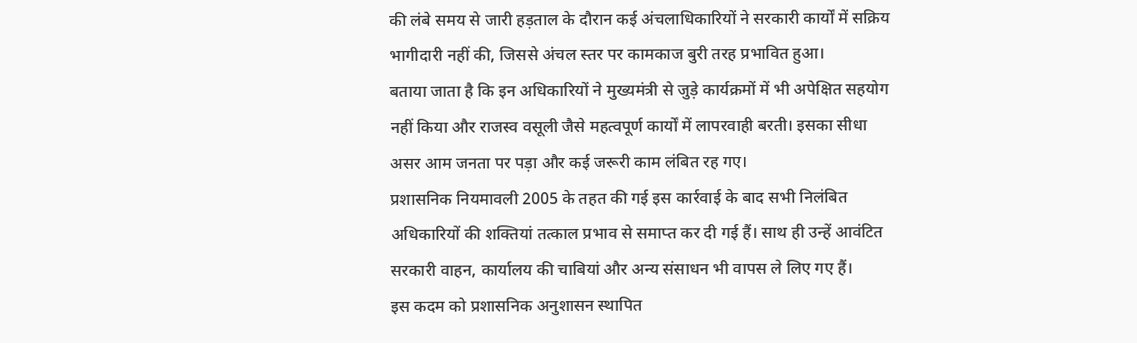की लंबे समय से जारी हड़ताल के दौरान कई अंचलाधिकारियों ने सरकारी कार्यों में सक्रिय भागीदारी नहीं की, जिससे अंचल स्तर पर कामकाज बुरी तरह प्रभावित हुआ।
बताया जाता है कि इन अधिकारियों ने मुख्यमंत्री से जुड़े कार्यक्रमों में भी अपेक्षित सहयोग नहीं किया और राजस्व वसूली जैसे महत्वपूर्ण कार्यों में लापरवाही बरती। इसका सीधा असर आम जनता पर पड़ा और कई जरूरी काम लंबित रह गए।
प्रशासनिक नियमावली 2005 के तहत की गई इस कार्रवाई के बाद सभी निलंबित अधिकारियों की शक्तियां तत्काल प्रभाव से समाप्त कर दी गई हैं। साथ ही उन्हें आवंटित सरकारी वाहन, कार्यालय की चाबियां और अन्य संसाधन भी वापस ले लिए गए हैं।
इस कदम को प्रशासनिक अनुशासन स्थापित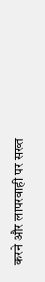करने और लापरवाही पर सख्त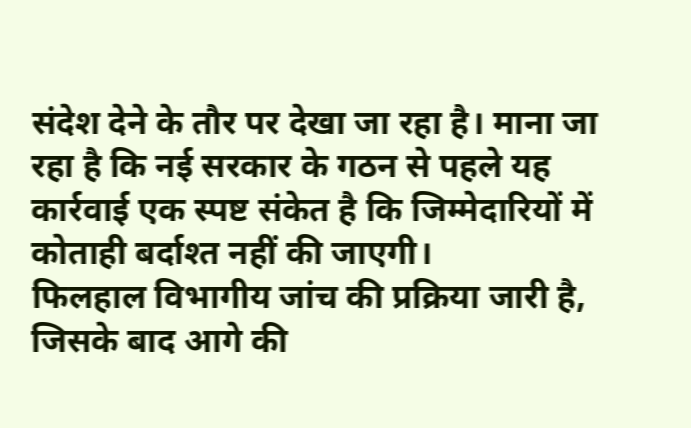संदेश देने के तौर पर देखा जा रहा है। माना जा रहा है कि नई सरकार के गठन से पहले यह कार्रवाई एक स्पष्ट संकेत है कि जिम्मेदारियों में कोताही बर्दाश्त नहीं की जाएगी।
फिलहाल विभागीय जांच की प्रक्रिया जारी है, जिसके बाद आगे की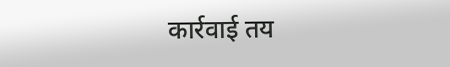कार्रवाई तय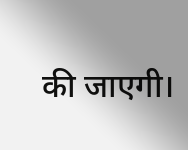की जाएगी।